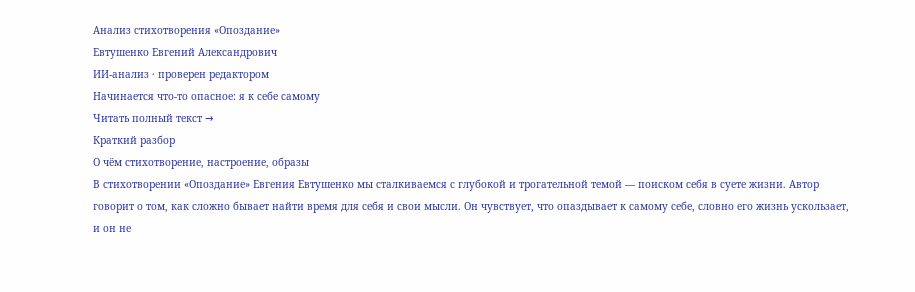Анализ стихотворения «Опоздание»
Евтушенко Евгений Александрович
ИИ-анализ · проверен редактором
Начинается что-то опасное: я к себе самому
Читать полный текст →
Краткий разбор
О чём стихотворение, настроение, образы
В стихотворении «Опоздание» Евгения Евтушенко мы сталкиваемся с глубокой и трогательной темой — поиском себя в суете жизни. Автор говорит о том, как сложно бывает найти время для себя и свои мысли. Он чувствует, что опаздывает к самому себе, словно его жизнь ускользает, и он не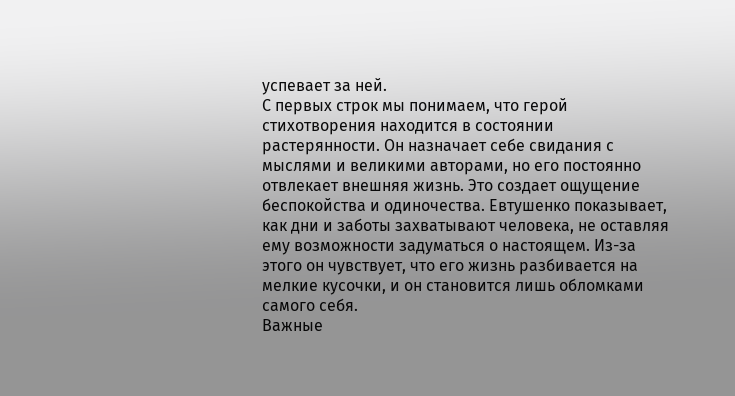успевает за ней.
С первых строк мы понимаем, что герой стихотворения находится в состоянии растерянности. Он назначает себе свидания с мыслями и великими авторами, но его постоянно отвлекает внешняя жизнь. Это создает ощущение беспокойства и одиночества. Евтушенко показывает, как дни и заботы захватывают человека, не оставляя ему возможности задуматься о настоящем. Из-за этого он чувствует, что его жизнь разбивается на мелкие кусочки, и он становится лишь обломками самого себя.
Важные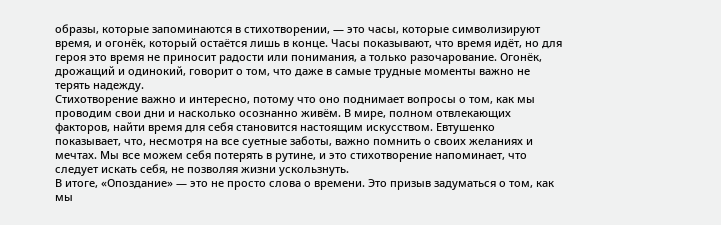образы, которые запоминаются в стихотворении, — это часы, которые символизируют время, и огонёк, который остаётся лишь в конце. Часы показывают, что время идёт, но для героя это время не приносит радости или понимания, а только разочарование. Огонёк, дрожащий и одинокий, говорит о том, что даже в самые трудные моменты важно не терять надежду.
Стихотворение важно и интересно, потому что оно поднимает вопросы о том, как мы проводим свои дни и насколько осознанно живём. В мире, полном отвлекающих факторов, найти время для себя становится настоящим искусством. Евтушенко показывает, что, несмотря на все суетные заботы, важно помнить о своих желаниях и мечтах. Мы все можем себя потерять в рутине, и это стихотворение напоминает, что следует искать себя, не позволяя жизни ускользнуть.
В итоге, «Опоздание» — это не просто слова о времени. Это призыв задуматься о том, как мы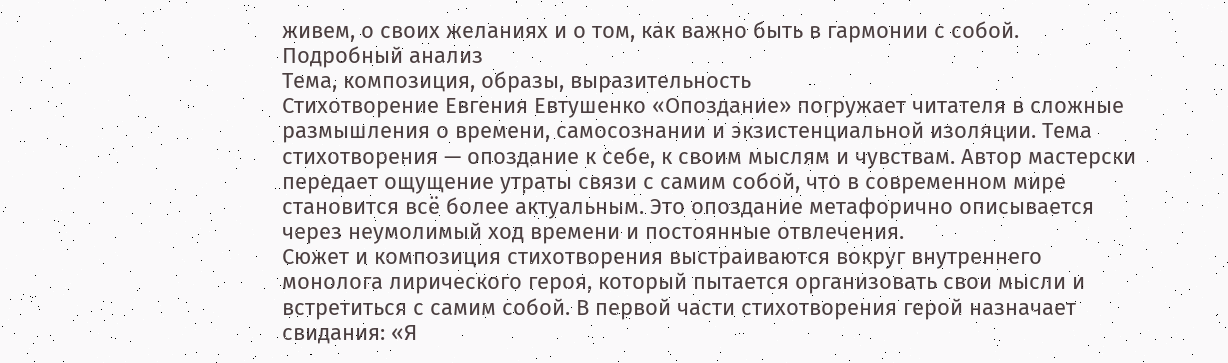живем, о своих желаниях и о том, как важно быть в гармонии с собой.
Подробный анализ
Тема, композиция, образы, выразительность
Стихотворение Евгения Евтушенко «Опоздание» погружает читателя в сложные размышления о времени, самосознании и экзистенциальной изоляции. Тема стихотворения — опоздание к себе, к своим мыслям и чувствам. Автор мастерски передает ощущение утраты связи с самим собой, что в современном мире становится всё более актуальным. Это опоздание метафорично описывается через неумолимый ход времени и постоянные отвлечения.
Сюжет и композиция стихотворения выстраиваются вокруг внутреннего монолога лирического героя, который пытается организовать свои мысли и встретиться с самим собой. В первой части стихотворения герой назначает свидания: «Я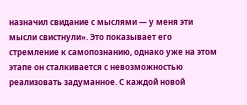назначил свидание с мыслями — у меня эти мысли свистнули». Это показывает его стремление к самопознанию, однако уже на этом этапе он сталкивается с невозможностью реализовать задуманное. С каждой новой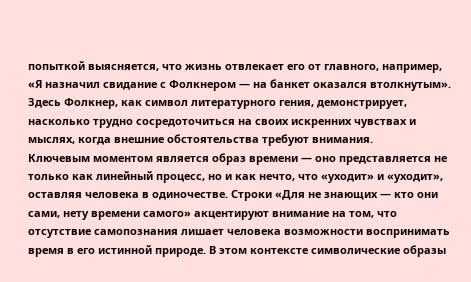попыткой выясняется, что жизнь отвлекает его от главного, например, «Я назначил свидание с Фолкнером — на банкет оказался втолкнутым». Здесь Фолкнер, как символ литературного гения, демонстрирует, насколько трудно сосредоточиться на своих искренних чувствах и мыслях, когда внешние обстоятельства требуют внимания.
Ключевым моментом является образ времени — оно представляется не только как линейный процесс, но и как нечто, что «уходит» и «уходит», оставляя человека в одиночестве. Строки «Для не знающих — кто они сами, нету времени самого» акцентируют внимание на том, что отсутствие самопознания лишает человека возможности воспринимать время в его истинной природе. В этом контексте символические образы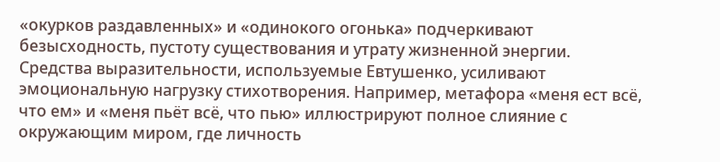«окурков раздавленных» и «одинокого огонька» подчеркивают безысходность, пустоту существования и утрату жизненной энергии.
Средства выразительности, используемые Евтушенко, усиливают эмоциональную нагрузку стихотворения. Например, метафора «меня ест всё, что ем» и «меня пьёт всё, что пью» иллюстрируют полное слияние с окружающим миром, где личность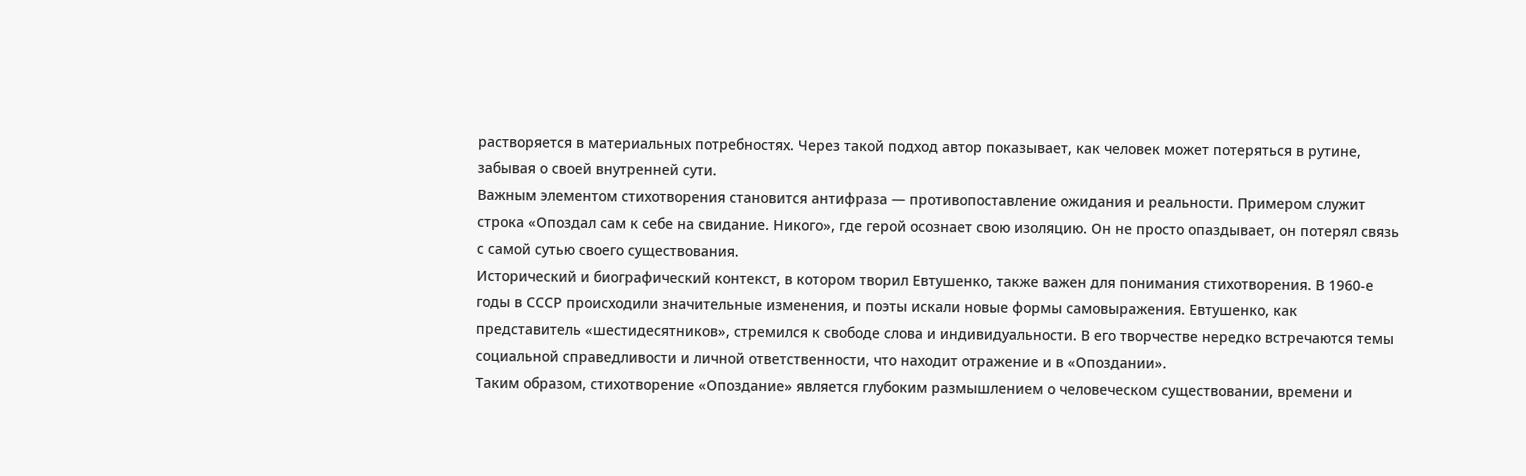растворяется в материальных потребностях. Через такой подход автор показывает, как человек может потеряться в рутине, забывая о своей внутренней сути.
Важным элементом стихотворения становится антифраза — противопоставление ожидания и реальности. Примером служит строка «Опоздал сам к себе на свидание. Никого», где герой осознает свою изоляцию. Он не просто опаздывает, он потерял связь с самой сутью своего существования.
Исторический и биографический контекст, в котором творил Евтушенко, также важен для понимания стихотворения. В 1960-е годы в СССР происходили значительные изменения, и поэты искали новые формы самовыражения. Евтушенко, как представитель «шестидесятников», стремился к свободе слова и индивидуальности. В его творчестве нередко встречаются темы социальной справедливости и личной ответственности, что находит отражение и в «Опоздании».
Таким образом, стихотворение «Опоздание» является глубоким размышлением о человеческом существовании, времени и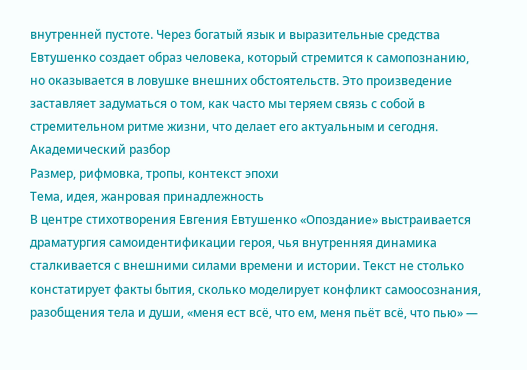внутренней пустоте. Через богатый язык и выразительные средства Евтушенко создает образ человека, который стремится к самопознанию, но оказывается в ловушке внешних обстоятельств. Это произведение заставляет задуматься о том, как часто мы теряем связь с собой в стремительном ритме жизни, что делает его актуальным и сегодня.
Академический разбор
Размер, рифмовка, тропы, контекст эпохи
Тема, идея, жанровая принадлежность
В центре стихотворения Евгения Евтушенко «Опоздание» выстраивается драматургия самоидентификации героя, чья внутренняя динамика сталкивается с внешними силами времени и истории. Текст не столько констатирует факты бытия, сколько моделирует конфликт самоосознания, разобщения тела и души, «меня ест всё, что ем, меня пьёт всё, что пью» —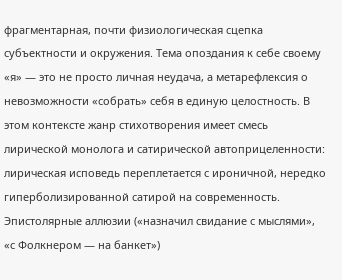фрагментарная, почти физиологическая сцепка субъектности и окружения. Тема опоздания к себе своему «я» — это не просто личная неудача, а метарефлексия о невозможности «собрать» себя в единую целостность. В этом контексте жанр стихотворения имеет смесь лирической монолога и сатирической автоприцеленности: лирическая исповедь переплетается с ироничной, нередко гиперболизированной сатирой на современность. Эпистолярные аллюзии («назначил свидание с мыслями», «с Фолкнером — на банкет»)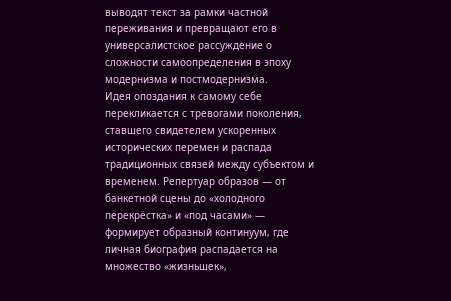выводят текст за рамки частной переживания и превращают его в универсалистское рассуждение о сложности самоопределения в эпоху модернизма и постмодернизма.
Идея опоздания к самому себе перекликается с тревогами поколения, ставшего свидетелем ускоренных исторических перемен и распада традиционных связей между субъектом и временем. Репертуар образов — от банкетной сцены до «холодного перекрёстка» и «под часами» — формирует образный континуум, где личная биография распадается на множество «жизньшек»,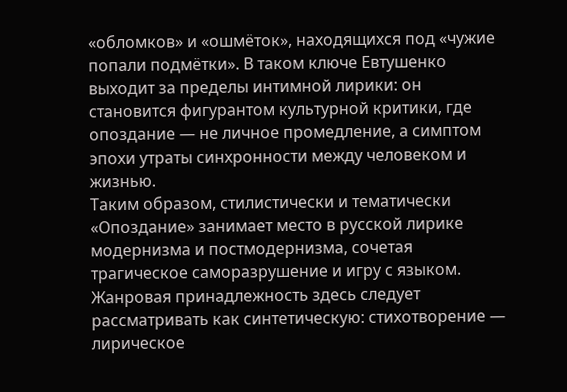«обломков» и «ошмёток», находящихся под «чужие попали подмётки». В таком ключе Евтушенко выходит за пределы интимной лирики: он становится фигурантом культурной критики, где опоздание — не личное промедление, а симптом эпохи утраты синхронности между человеком и жизнью.
Таким образом, стилистически и тематически «Опоздание» занимает место в русской лирике модернизма и постмодернизма, сочетая трагическое саморазрушение и игру с языком. Жанровая принадлежность здесь следует рассматривать как синтетическую: стихотворение — лирическое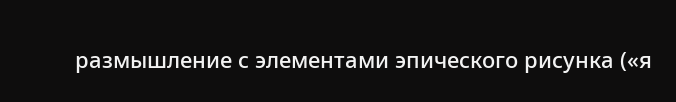размышление с элементами эпического рисунка («я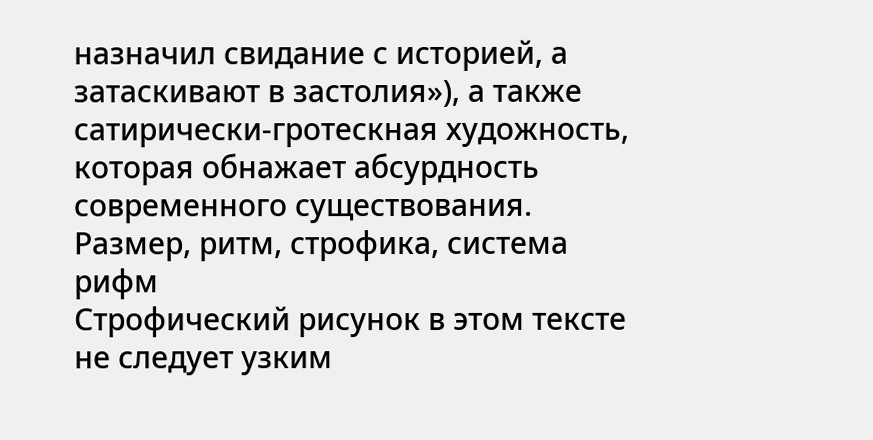назначил свидание с историей, а затаскивают в застолия»), а также сатирически-гротескная художность, которая обнажает абсурдность современного существования.
Размер, ритм, строфика, система рифм
Строфический рисунок в этом тексте не следует узким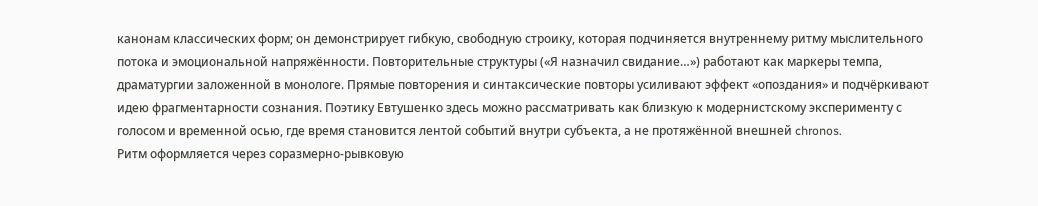канонам классических форм; он демонстрирует гибкую, свободную строику, которая подчиняется внутреннему ритму мыслительного потока и эмоциональной напряжённости. Повторительные структуры («Я назначил свидание…») работают как маркеры темпа, драматургии заложенной в монологе. Прямые повторения и синтаксические повторы усиливают эффект «опоздания» и подчёркивают идею фрагментарности сознания. Поэтику Евтушенко здесь можно рассматривать как близкую к модернистскому эксперименту с голосом и временной осью, где время становится лентой событий внутри субъекта, а не протяжённой внешней chronos.
Ритм оформляется через соразмерно-рывковую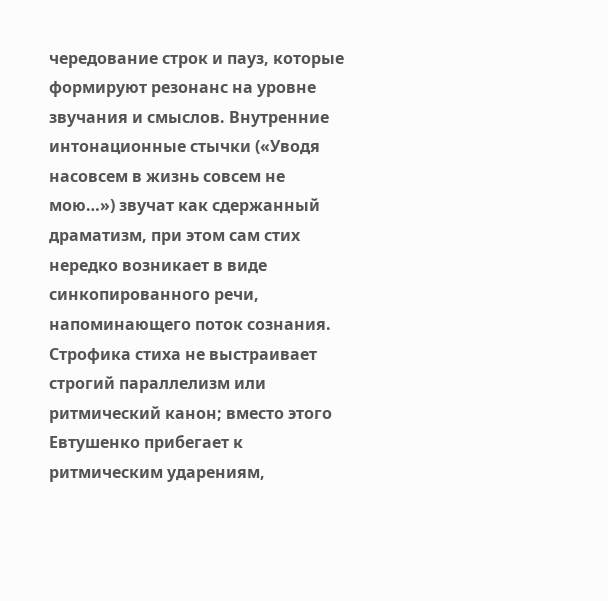чередование строк и пауз, которые формируют резонанс на уровне звучания и смыслов. Внутренние интонационные стычки («Уводя насовсем в жизнь совсем не мою…») звучат как сдержанный драматизм, при этом сам стих нередко возникает в виде синкопированного речи, напоминающего поток сознания. Строфика стиха не выстраивает строгий параллелизм или ритмический канон; вместо этого Евтушенко прибегает к ритмическим ударениям,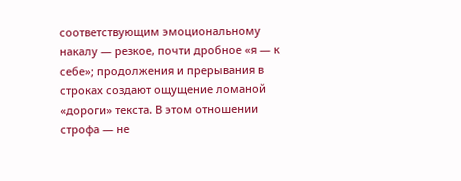соответствующим эмоциональному накалу — резкое, почти дробное «я — к себе»; продолжения и прерывания в строках создают ощущение ломаной «дороги» текста. В этом отношении строфа — не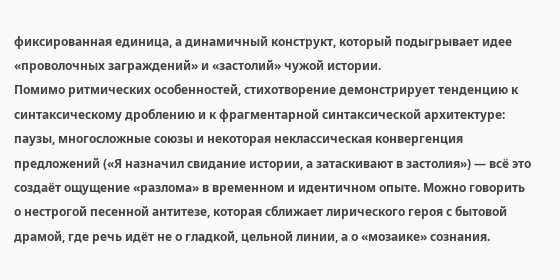фиксированная единица, а динамичный конструкт, который подыгрывает идее «проволочных заграждений» и «застолий» чужой истории.
Помимо ритмических особенностей, стихотворение демонстрирует тенденцию к синтаксическому дроблению и к фрагментарной синтаксической архитектуре: паузы, многосложные союзы и некоторая неклассическая конвергенция предложений («Я назначил свидание истоpии, а затаскивают в застолия») — всё это создаёт ощущение «разлома» в временном и идентичном опыте. Можно говорить о нестрогой песенной антитезе, которая сближает лирического героя с бытовой драмой, где речь идёт не о гладкой, цельной линии, а о «мозаике» сознания.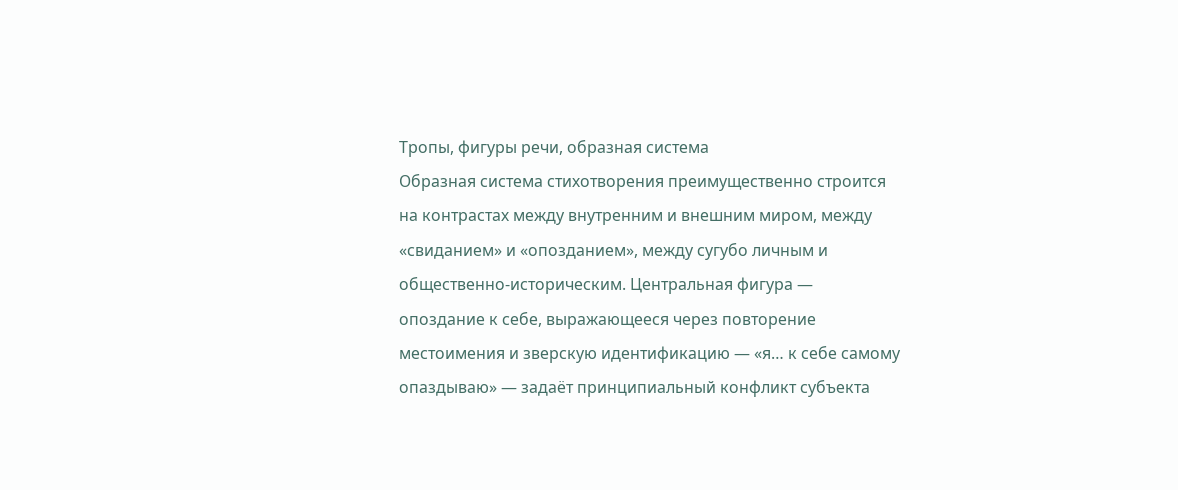Тропы, фигуры речи, образная система
Образная система стихотворения преимущественно строится на контрастах между внутренним и внешним миром, между «свиданием» и «опозданием», между сугубо личным и общественно-историческим. Центральная фигура — опоздание к себе, выражающееся через повторение местоимения и зверскую идентификацию — «я… к себе самому опаздываю» — задаёт принципиальный конфликт субъекта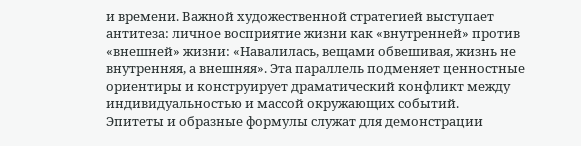и времени. Важной художественной стратегией выступает антитеза: личное восприятие жизни как «внутренней» против «внешней» жизни: «Навалилась, вещами обвешивая, жизнь не внутренняя, а внешняя». Эта параллель подменяет ценностные ориентиры и конструирует драматический конфликт между индивидуальностью и массой окружающих событий.
Эпитеты и образные формулы служат для демонстрации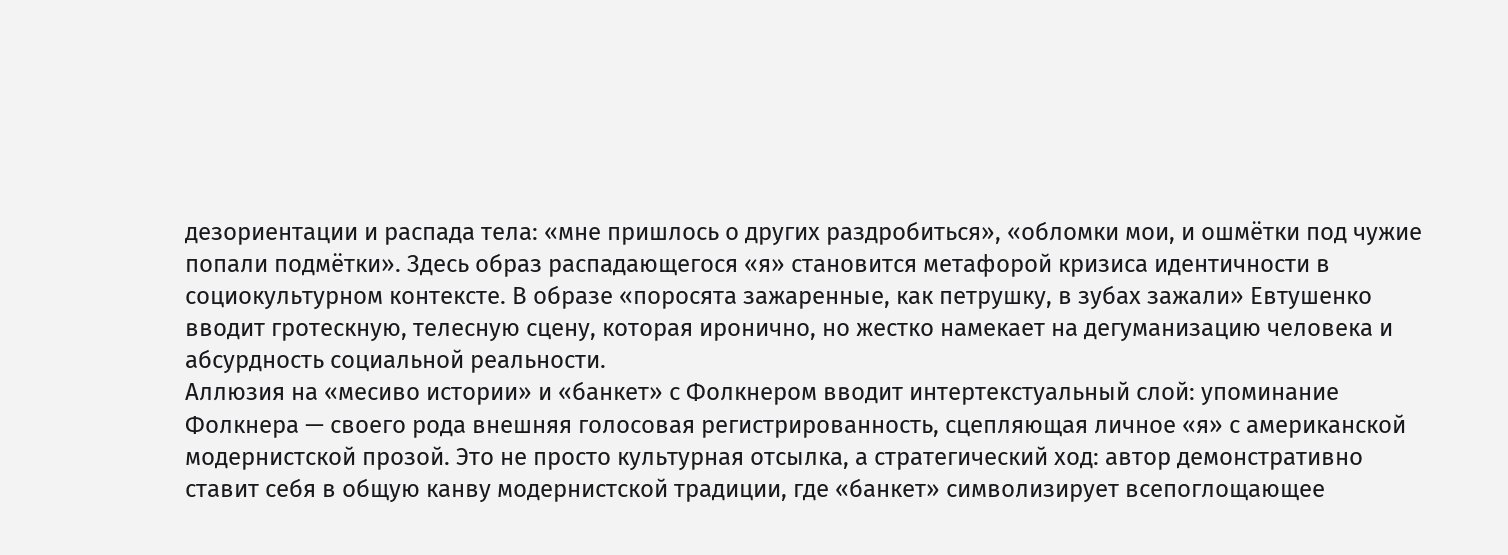дезориентации и распада тела: «мне пришлось о других раздробиться», «обломки мои, и ошмётки под чужие попали подмётки». Здесь образ распадающегося «я» становится метафорой кризиса идентичности в социокультурном контексте. В образе «поросята зажаренные, как петрушку, в зубах зажали» Евтушенко вводит гротескную, телесную сцену, которая иронично, но жестко намекает на дегуманизацию человека и абсурдность социальной реальности.
Аллюзия на «месиво истории» и «банкет» с Фолкнером вводит интертекстуальный слой: упоминание Фолкнера — своего рода внешняя голосовая регистрированность, сцепляющая личное «я» с американской модернистской прозой. Это не просто культурная отсылка, а стратегический ход: автор демонстративно ставит себя в общую канву модернистской традиции, где «банкет» символизирует всепоглощающее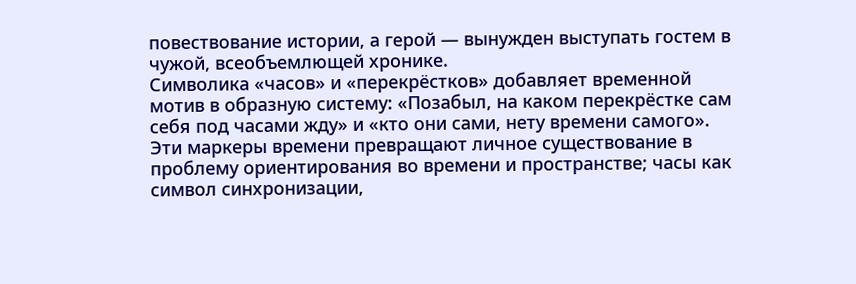повествование истории, а герой — вынужден выступать гостем в чужой, всеобъемлющей хронике.
Символика «часов» и «перекрёстков» добавляет временной мотив в образную систему: «Позабыл, на каком перекрёстке сам себя под часами жду» и «кто они сами, нету времени самого». Эти маркеры времени превращают личное существование в проблему ориентирования во времени и пространстве; часы как символ синхронизации,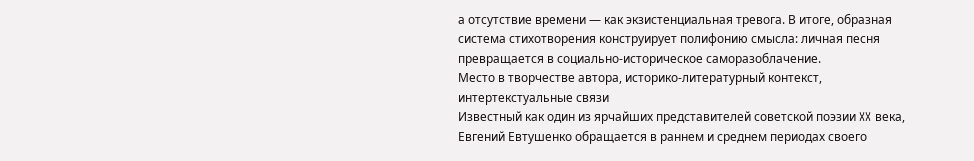а отсутствие времени — как экзистенциальная тревога. В итоге, образная система стихотворения конструирует полифонию смысла: личная песня превращается в социально-историческое саморазоблачение.
Место в творчестве автора, историко-литературный контекст, интертекстуальные связи
Известный как один из ярчайших представителей советской поэзии XX века, Евгений Евтушенко обращается в раннем и среднем периодах своего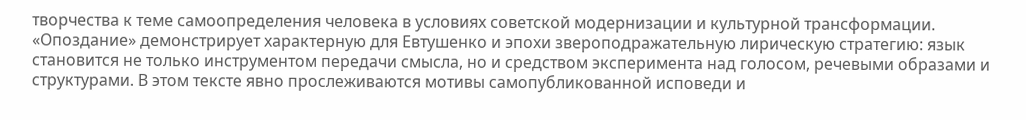творчества к теме самоопределения человека в условиях советской модернизации и культурной трансформации. «Опоздание» демонстрирует характерную для Евтушенко и эпохи звероподражательную лирическую стратегию: язык становится не только инструментом передачи смысла, но и средством эксперимента над голосом, речевыми образами и структурами. В этом тексте явно прослеживаются мотивы самопубликованной исповеди и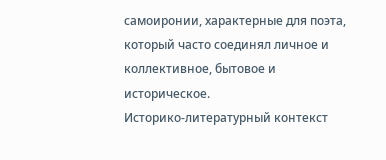самоиронии, характерные для поэта, который часто соединял личное и коллективное, бытовое и историческое.
Историко-литературный контекст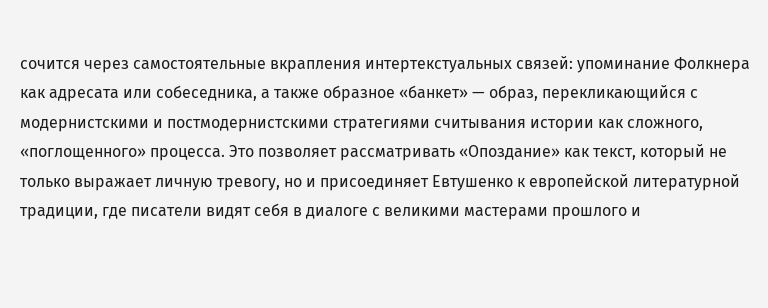сочится через самостоятельные вкрапления интертекстуальных связей: упоминание Фолкнера как адресата или собеседника, а также образное «банкет» — образ, перекликающийся с модернистскими и постмодернистскими стратегиями считывания истории как сложного, «поглощенного» процесса. Это позволяет рассматривать «Опоздание» как текст, который не только выражает личную тревогу, но и присоединяет Евтушенко к европейской литературной традиции, где писатели видят себя в диалоге с великими мастерами прошлого и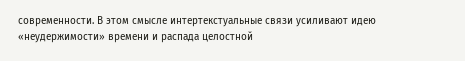современности. В этом смысле интертекстуальные связи усиливают идею «неудержимости» времени и распада целостной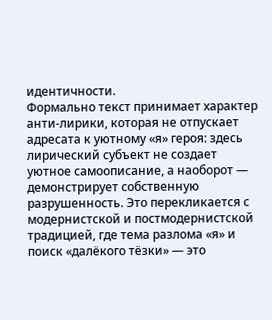идентичности.
Формально текст принимает характер анти-лирики, которая не отпускает адресата к уютному «я» героя: здесь лирический субъект не создает уютное самоописание, а наоборот — демонстрирует собственную разрушенность. Это перекликается с модернистской и постмодернистской традицией, где тема разлома «я» и поиск «далёкого тёзки» — это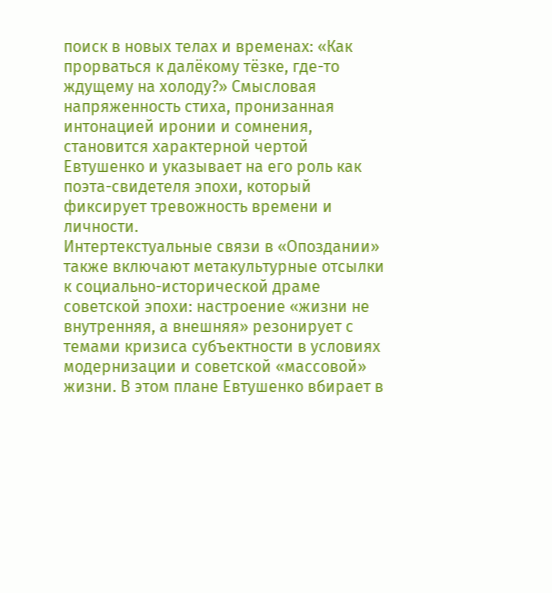поиск в новых телах и временах: «Как прорваться к далёкому тёзке, где-то ждущему на холоду?» Смысловая напряженность стиха, пронизанная интонацией иронии и сомнения, становится характерной чертой Евтушенко и указывает на его роль как поэта-свидетеля эпохи, который фиксирует тревожность времени и личности.
Интертекстуальные связи в «Опоздании» также включают метакультурные отсылки к социально-исторической драме советской эпохи: настроение «жизни не внутренняя, а внешняя» резонирует с темами кризиса субъектности в условиях модернизации и советской «массовой» жизни. В этом плане Евтушенко вбирает в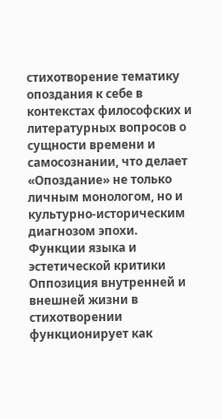стихотворение тематику опоздания к себе в контекстах философских и литературных вопросов о сущности времени и самосознании, что делает «Опоздание» не только личным монологом, но и культурно-историческим диагнозом эпохи.
Функции языка и эстетической критики
Оппозиция внутренней и внешней жизни в стихотворении функционирует как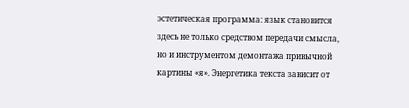эстетическая программа: язык становится здесь не только средством передачи смысла, но и инструментом демонтажа привычной картины «я». Энергетика текста зависит от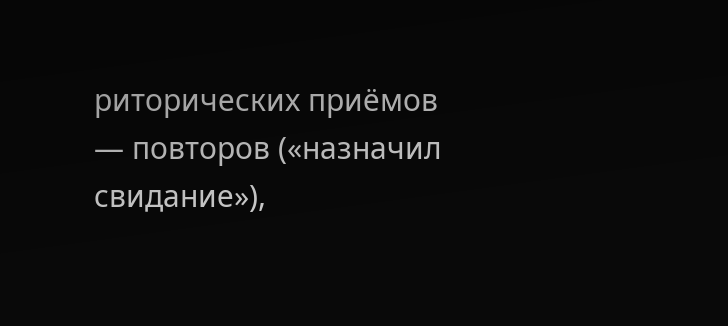риторических приёмов — повторов («назначил свидание»),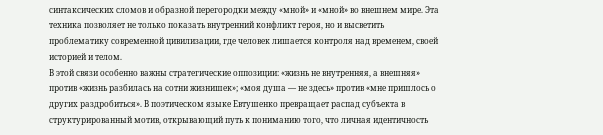синтаксических сломов и образной перегородки между «мной» и «мной» во внешнем мире. Эта техника позволяет не только показать внутренний конфликт героя, но и высветить проблематику современной цивилизации, где человек лишается контроля над временем, своей историей и телом.
В этой связи особенно важны стратегические оппозиции: «жизнь не внутренняя, а внешняя» против «жизнь разбилась на сотни жизнишек»; «моя душа — не здесь» против «мне пришлось о других раздробиться». В поэтическом языке Евтушенко превращает распад субъекта в структурированный мотив, открывающий путь к пониманию того, что личная идентичность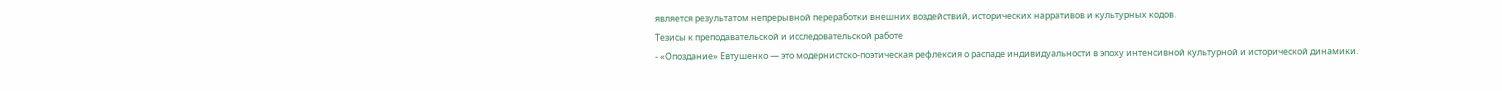является результатом непрерывной переработки внешних воздействий, исторических нарративов и культурных кодов.
Тезисы к преподавательской и исследовательской работе
- «Опоздание» Евтушенко — это модернистско-поэтическая рефлексия о распаде индивидуальности в эпоху интенсивной культурной и исторической динамики.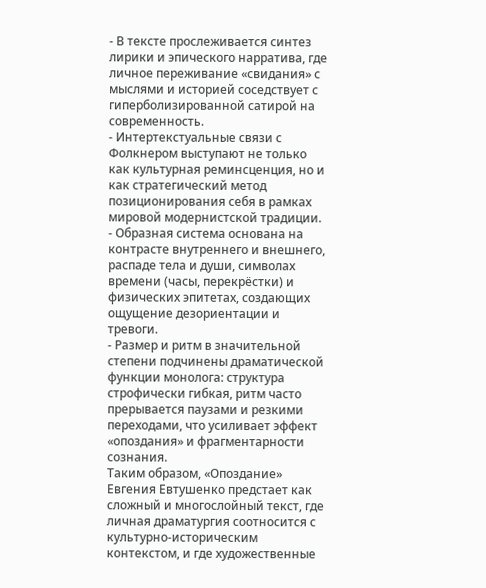- В тексте прослеживается синтез лирики и эпического нарратива, где личное переживание «свидания» с мыслями и историей соседствует с гиперболизированной сатирой на современность.
- Интертекстуальные связи с Фолкнером выступают не только как культурная реминсценция, но и как стратегический метод позиционирования себя в рамках мировой модернистской традиции.
- Образная система основана на контрасте внутреннего и внешнего, распадe тела и души, символах времени (часы, перекрёстки) и физических эпитетах, создающих ощущение дезориентации и тревоги.
- Размер и ритм в значительной степени подчинены драматической функции монолога: структура строфически гибкая, ритм часто прерывается паузами и резкими переходами, что усиливает эффект «опоздания» и фрагментарности сознания.
Таким образом, «Опоздание» Евгения Евтушенко предстает как сложный и многослойный текст, где личная драматургия соотносится с культурно-историческим контекстом, и где художественные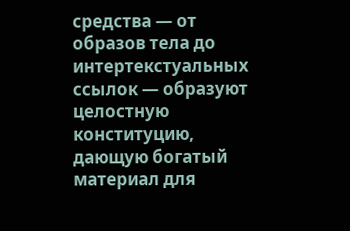средства — от образов тела до интертекстуальных ссылок — образуют целостную конституцию, дающую богатый материал для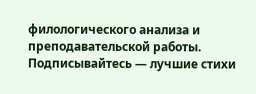филологического анализа и преподавательской работы.
Подписывайтесь — лучшие стихи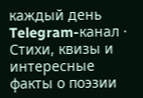каждый день
Telegram-канал · Стихи, квизы и интересные факты о поэзии